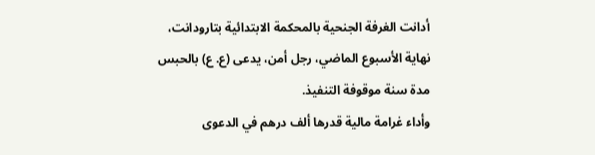أدانت الغرفة الجنحية بالمحكمة الابتدائية بتارودانت، نهاية الأسبوع الماضي، رجل أمن، يدعى (ع. ع) بالحبس مدة سنة موقوفة التنفيذ.
وأداء غرامة مالية قدرها ألف درهم في الدعوى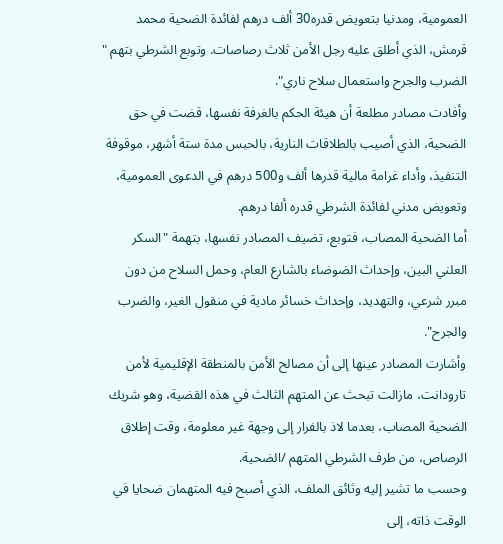العمومية، ومدنيا بتعويض قدره30 ألف درهم لفائدة الضحية محمد قرمش، الذي أطلق عليه رجل الأمن ثلاث رصاصات. وتوبع الشرطي بتهم " الضرب والجرح واستعمال سلاح ناري".
وأفادت مصادر مطلعة أن هيئة الحكم بالغرفة نفسها، قضت في حق الضحية، الذي أصيب بالطلاقات النارية، بالحبس مدة ستة أشهر، موقوفة التنفيذ، وأداء غرامة مالية قدرها ألف و500 درهم في الدعوى العمومية، وتعويض مدني لفائدة الشرطي قدره ألفا درهم.
أما الضحية المصاب، فتوبع، تضيف المصادر نفسها، بتهمة "السكر العلني البين، وإحداث الضوضاء بالشارع العام، وحمل السلاح من دون مبرر شرعي، والتهديد، وإحداث خسائر مادية في منقول الغير، والضرب والجرح".
وأشارت المصادر عينها إلى أن مصالح الأمن بالمنطقة الإقليمية لأمن تارودانت، مازالت تبحث عن المتهم الثالث في هذه القضية، وهو شريك الضحية المصاب، بعدما لاذ بالفرار إلى وجهة غير معلومة، وقت إطلاق الرصاص، من طرف الشرطي المتهم /الضحية.
وحسب ما تشير إليه وثائق الملف، الذي أصبح فيه المتهمان ضحايا في الوقت ذاته، إلى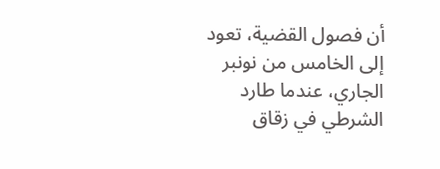أن فصول القضية، تعود إلى الخامس من نونبر الجاري، عندما طارد الشرطي في زقاق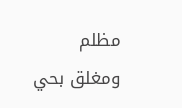مظلم ومغلق بحي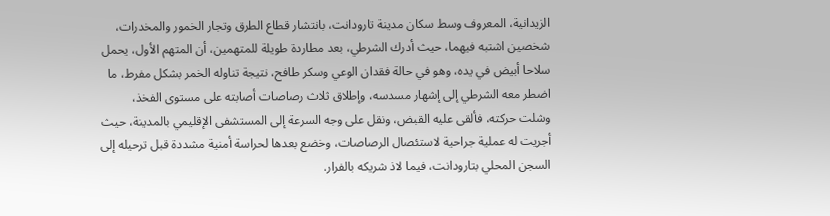الزيدانية، المعروف وسط سكان مدينة تارودانت، بانتشار قطاع الطرق وتجار الخمور والمخدرات، شخصين اشتبه فيهما، حيث أدرك الشرطي، بعد مطاردة طويلة للمتهمين، أن المتهم الأول، يحمل سلاحا أبيض في يده، وهو في حالة فقدان الوعي وسكر طافح، نتيجة تناوله الخمر بشكل مفرط، ما اضطر معه الشرطي إلى إشهار مسدسه، وإطلاق ثلاث رصاصات أصابته على مستوى الفخذ، وشلت حركته، فألقى عليه القبض، ونقل على وجه السرعة إلى المستشفى الإقليمي بالمدينة، حيث أجريت له عملية جراحية لاستئصال الرصاصات، وخضع بعدها لحراسة أمنية مشددة قبل ترحيله إلى السجن المحلي بتارودانت، فيما لاذ شريكه بالفرار.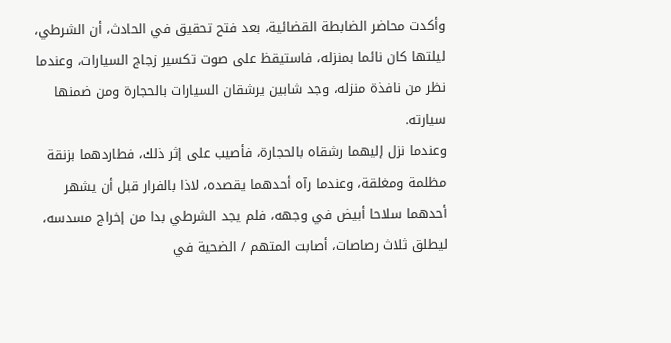وأكدت محاضر الضابطة القضائية، بعد فتح تحقيق في الحادث، أن الشرطي، ليلتها كان نائما بمنزله، فاستيقظ على صوت تكسير زجاج السيارات، وعندما نظر من نافذة منزله، وجد شابين يرشقان السيارات بالحجارة ومن ضمنها سيارته.
وعندما نزل إليهما رشقاه بالحجارة، فأصيب على إثر ذلك، فطاردهما بزنقة مظلمة ومغلقة، وعندما رآه أحدهما يقصده، لاذا بالفرار قبل أن يشهر أحدهما سلاحا أبيض في وجهه، فلم يجد الشرطي بدا من إخراج مسدسه، ليطلق ثلاث رصاصات، أصابت المتهم / الضحية في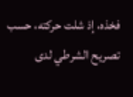فخذه، إذ شلت حركته، حسب تصريح الشرطي لدى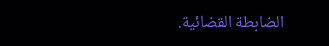الضابطة القضائية.